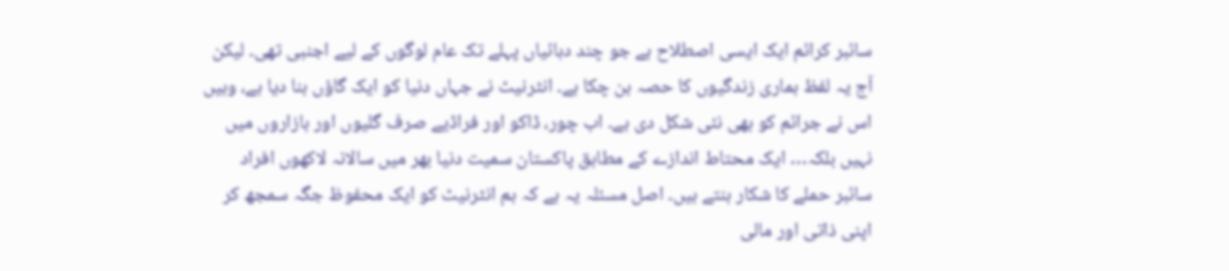سائبر کرائم ایک ایسی اصطلاح ہے جو چند دہائیاں پہلے تک عام لوگوں کے لیے اجنبی تھی۔ لیکن آج یہ لفظ ہماری زندگیوں کا حصہ بن چکا ہے۔ انٹرنیٹ نے جہاں دنیا کو ایک گاؤں بنا دیا ہے، وہیں اس نے جرائم کو بھی نئی شکل دی ہے۔ اب چور، ڈاکو اور فراڈیے صرف گلیوں اور بازاروں میں نہیں بلکہ… ایک محتاط اندازے کے مطابق پاکستان سمیت دنیا بھر میں سالانہ لاکھوں افراد سائبر حملے کا شکار بنتے ہیں۔ اصل مسئلہ یہ ہے کہ ہم انٹرنیٹ کو ایک محفوظ جگہ سمجھ کر اپنی ذاتی اور مالی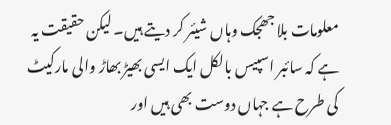معلومات بلا جھجک وہاں شیئر کر دیتے ہیں۔ لیکن حقیقت یہ ہے کہ سائبر اسپیس بالکل ایک ایسی بھیڑ بھاڑ والی مارکیٹ کی طرح ہے جہاں دوست بھی ہیں اور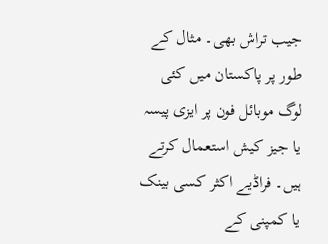جیب تراش بھی۔ مثال کے طور پر پاکستان میں کئی لوگ موبائل فون پر ایزی پیسہ یا جیز کیش استعمال کرتے ہیں۔ فراڈیے اکثر کسی بینک یا کمپنی کے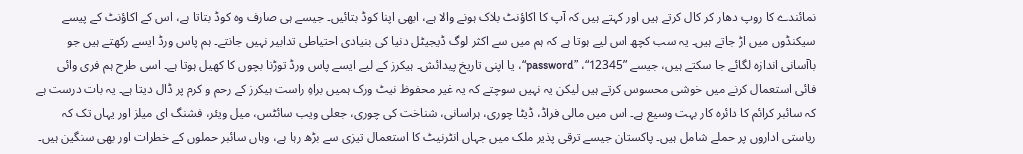نمائندے کا روپ دھار کر کال کرتے ہیں اور کہتے ہیں کہ آپ کا اکاؤنٹ بلاک ہونے والا ہے، ابھی اپنا کوڈ بتائیں۔ جیسے ہی صارف وہ کوڈ بتاتا ہے، اس کے اکاؤنٹ کے پیسے سیکنڈوں میں اڑ جاتے ہیں۔ یہ سب کچھ اس لیے ہوتا ہے کہ ہم میں سے اکثر لوگ ڈیجیٹل دنیا کی بنیادی احتیاطی تدابیر نہیں جانتے۔ ہم پاس ورڈ ایسے رکھتے ہیں جو باآسانی اندازہ لگائے جا سکتے ہیں، جیسے ”12345“، ”password“، یا اپنی تاریخ پیدائش۔ ہیکرز کے لیے ایسے پاس ورڈ توڑنا بچوں کا کھیل ہوتا ہے۔ اسی طرح ہم فری وائی فائی استعمال کرنے میں خوشی محسوس کرتے ہیں لیکن یہ نہیں سوچتے کہ یہ غیر محفوظ نیٹ ورک ہمیں براہِ راست ہیکرز کے رحم و کرم پر ڈال دیتا ہے۔ یہ بات درست ہے کہ سائبر کرائم کا دائرہ کار بہت وسیع ہے۔ اس میں مالی فراڈ، ڈیٹا چوری، ہراسانی، شناخت کی چوری، جعلی ویب سائٹس، میل ویئر، فشنگ ای میلز اور یہاں تک کہ ریاستی اداروں پر حملے شامل ہیں۔ پاکستان جیسے ترقی پذیر ملک میں جہاں انٹرنیٹ کا استعمال تیزی سے بڑھ رہا ہے، وہاں سائبر حملوں کے خطرات اور بھی سنگین ہیں۔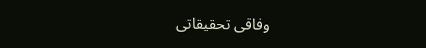وفاقی تحقیقاتی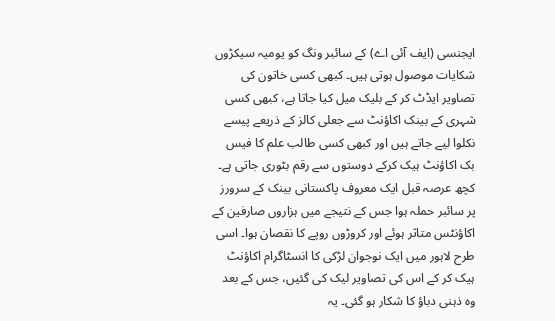ایجنسی (ایف آئی اے) کے سائبر ونگ کو یومیہ سیکڑوں شکایات موصول ہوتی ہیں۔ کبھی کسی خاتون کی تصاویر ایڈٹ کر کے بلیک میل کیا جاتا ہے، کبھی کسی شہری کے بینک اکاؤنٹ سے جعلی کالز کے ذریعے پیسے نکلوا لیے جاتے ہیں اور کبھی کسی طالب علم کا فیس بک اکاؤنٹ ہیک کرکے دوستوں سے رقم بٹوری جاتی ہے۔ کچھ عرصہ قبل ایک معروف پاکستانی بینک کے سرورز پر سائبر حملہ ہوا جس کے نتیجے میں ہزاروں صارفین کے اکاؤنٹس متاثر ہوئے اور کروڑوں روپے کا نقصان ہوا۔ اسی طرح لاہور میں ایک نوجوان لڑکی کا انسٹاگرام اکاؤنٹ ہیک کر کے اس کی تصاویر لیک کی گئیں، جس کے بعد وہ ذہنی دباؤ کا شکار ہو گئی۔ یہ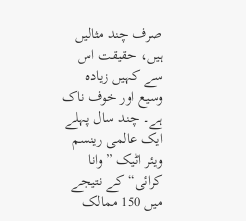صرف چند مثالیں ہیں، حقیقت اس سے کہیں زیادہ وسیع اور خوف ناک ہے۔ چند سال پہلے ایک عالمی رینسم ویئر اٹیک ”وانا کرائی“ کے نتیجے میں 150 ممالک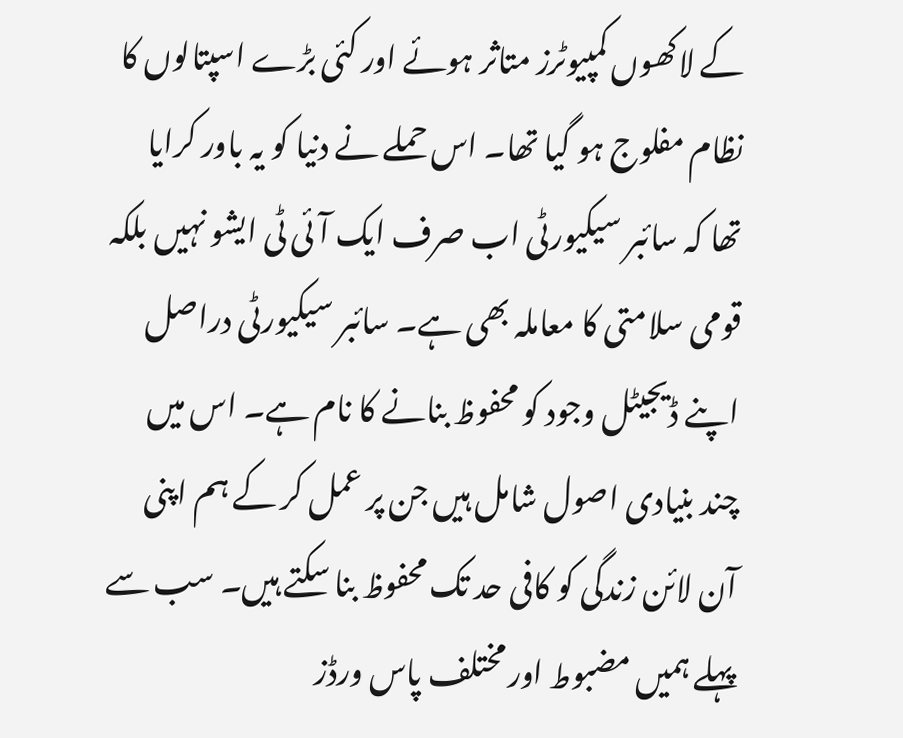کے لاکھوں کمپیوٹرز متاثر ہوئے اور کئی بڑے اسپتالوں کا نظام مفلوج ہو گیا تھا۔ اس حملے نے دنیا کو یہ باور کرایا تھا کہ سائبر سیکیورٹی اب صرف ایک آئی ٹی ایشو نہیں بلکہ قومی سلامتی کا معاملہ بھی ہے۔ سائبر سیکیورٹی دراصل اپنے ڈیجیٹل وجود کو محفوظ بنانے کا نام ہے۔ اس میں چند بنیادی اصول شامل ہیں جن پر عمل کر کے ہم اپنی آن لائن زندگی کو کافی حد تک محفوظ بنا سکتے ہیں۔ سب سے پہلے ہمیں مضبوط اور مختلف پاس ورڈز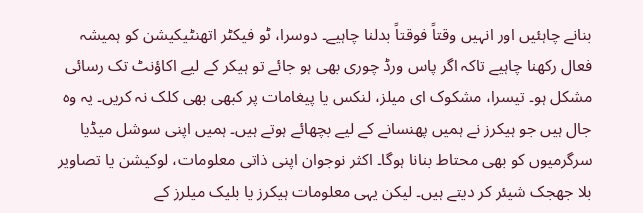بنانے چاہئیں اور انہیں وقتاً فوقتاً بدلنا چاہیے۔ دوسرا، ٹو فیکٹر اتھنٹیکیشن کو ہمیشہ فعال رکھنا چاہیے تاکہ اگر پاس ورڈ چوری بھی ہو جائے تو ہیکر کے لیے اکاؤنٹ تک رسائی مشکل ہو۔ تیسرا، مشکوک ای میلز، لنکس یا پیغامات پر کبھی بھی کلک نہ کریں۔ یہ وہ جال ہیں جو ہیکرز نے ہمیں پھنسانے کے لیے بچھائے ہوتے ہیں۔ ہمیں اپنی سوشل میڈیا سرگرمیوں کو بھی محتاط بنانا ہوگا۔ اکثر نوجوان اپنی ذاتی معلومات، لوکیشن یا تصاویر بلا جھجک شیئر کر دیتے ہیں۔ لیکن یہی معلومات ہیکرز یا بلیک میلرز کے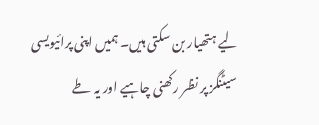لیے ہتھیار بن سکتی ہیں۔ ہمیں اپنی پرائیویسی سیٹنگز پر نظر رکھنی چاہیے اور یہ طے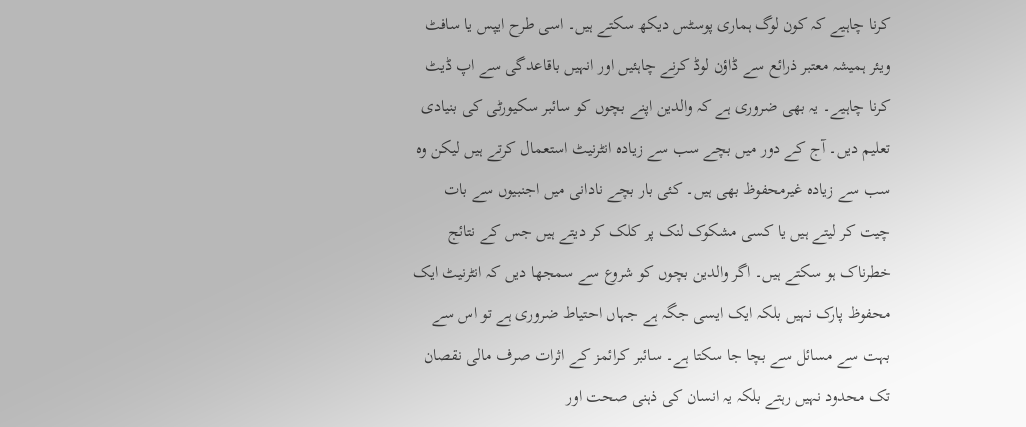کرنا چاہیے کہ کون لوگ ہماری پوسٹس دیکھ سکتے ہیں۔ اسی طرح ایپس یا سافٹ ویئر ہمیشہ معتبر ذرائع سے ڈاؤن لوڈ کرنے چاہئیں اور انہیں باقاعدگی سے اپ ڈیٹ کرنا چاہیے۔ یہ بھی ضروری ہے کہ والدین اپنے بچوں کو سائبر سکیورٹی کی بنیادی تعلیم دیں۔ آج کے دور میں بچے سب سے زیادہ انٹرنیٹ استعمال کرتے ہیں لیکن وہ سب سے زیادہ غیرمحفوظ بھی ہیں۔ کئی بار بچے نادانی میں اجنبیوں سے بات چیت کر لیتے ہیں یا کسی مشکوک لنک پر کلک کر دیتے ہیں جس کے نتائج خطرناک ہو سکتے ہیں۔ اگر والدین بچوں کو شروع سے سمجھا دیں کہ انٹرنیٹ ایک محفوظ پارک نہیں بلکہ ایک ایسی جگہ ہے جہاں احتیاط ضروری ہے تو اس سے بہت سے مسائل سے بچا جا سکتا ہے۔ سائبر کرائمز کے اثرات صرف مالی نقصان تک محدود نہیں رہتے بلکہ یہ انسان کی ذہنی صحت اور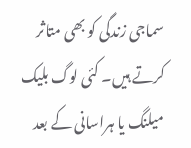سماجی زندگی کو بھی متاثر کرتے ہیں۔ کئی لوگ بلیک میلنگ یا ہراسانی کے بعد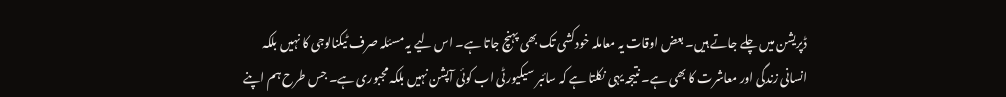ڈپریشن میں چلے جاتے ہیں۔ بعض اوقات یہ معاملہ خودکشی تک بھی پہنچ جاتا ہے۔ اس لیے یہ مسئلہ صرف ٹیکنالوجی کا نہیں بلکہ انسانی زندگی اور معاشرت کا بھی ہے۔ نتیجہ یہی نکلتا ہے کہ سائبر سیکیورٹی اب کوئی آپشن نہیں بلکہ مجبوری ہے۔ جس طرح ہم اپنے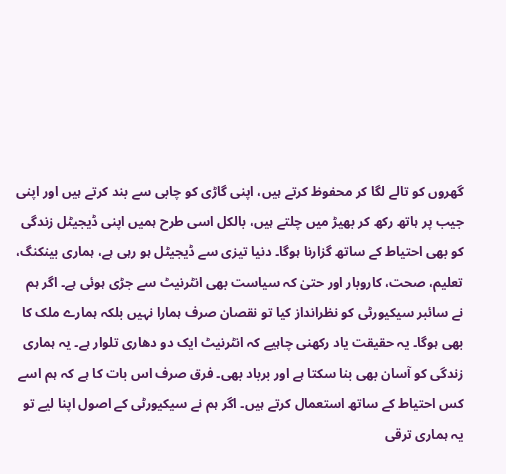گھروں کو تالے لگا کر محفوظ کرتے ہیں، اپنی گاڑی کو چابی سے بند کرتے ہیں اور اپنی جیب پر ہاتھ رکھ کر بھیڑ میں چلتے ہیں، بالکل اسی طرح ہمیں اپنی ڈیجیٹل زندگی کو بھی احتیاط کے ساتھ گزارنا ہوگا۔ دنیا تیزی سے ڈیجیٹل ہو رہی ہے، ہماری بینکنگ، تعلیم، صحت، کاروبار اور حتیٰ کہ سیاست بھی انٹرنیٹ سے جڑی ہوئی ہے۔ اگر ہم نے سائبر سیکیورٹی کو نظرانداز کیا تو نقصان صرف ہمارا نہیں بلکہ ہمارے ملک کا بھی ہوگا۔ یہ حقیقت یاد رکھنی چاہیے کہ انٹرنیٹ ایک دو دھاری تلوار ہے۔ یہ ہماری زندگی کو آسان بھی بنا سکتا ہے اور برباد بھی۔ فرق صرف اس بات کا ہے کہ ہم اسے کس احتیاط کے ساتھ استعمال کرتے ہیں۔ اگر ہم نے سیکیورٹی کے اصول اپنا لیے تو یہ ہماری ترقی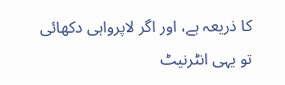کا ذریعہ ہے، اور اگر لاپرواہی دکھائی تو یہی انٹرنیٹ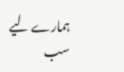ہمارے لیے سب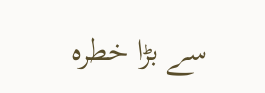سے بڑا خطرہ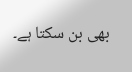بھی بن سکتا ہے۔